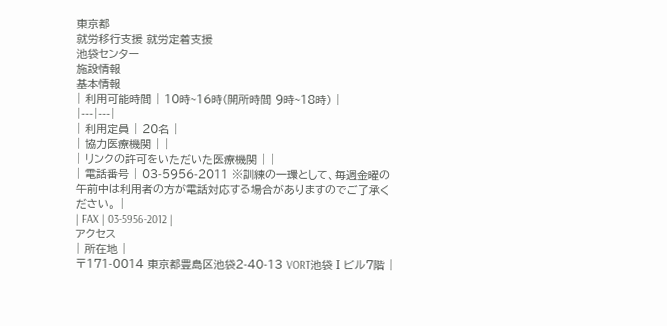東京都
就労移行支援 就労定着支援
池袋センター
施設情報
基本情報
| 利用可能時間 | 10時~16時(開所時間 9時~18時) |
|---|---|
| 利用定員 | 20名 |
| 協力医療機関 | |
| リンクの許可をいただいた医療機関 | |
| 電話番号 | 03-5956-2011 ※訓練の一環として、毎週金曜の午前中は利用者の方が電話対応する場合がありますのでご了承ください。 |
| FAX | 03-5956-2012 |
アクセス
| 所在地 |
〒171-0014 東京都豊島区池袋2-40-13 VORT池袋Ⅰビル7階 |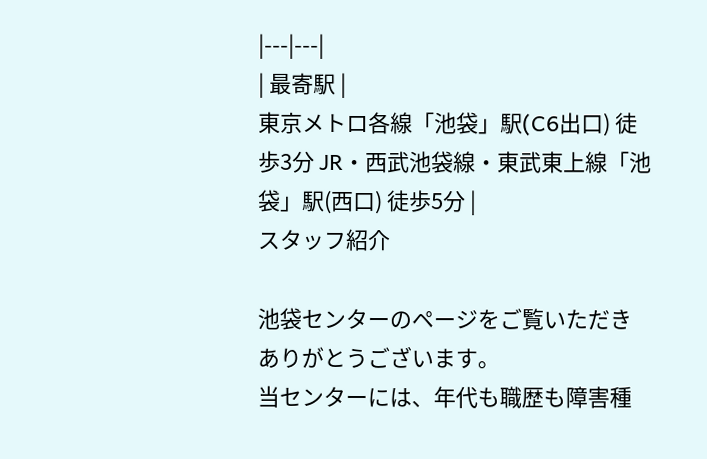|---|---|
| 最寄駅 |
東京メトロ各線「池袋」駅(C6出口) 徒歩3分 JR・西武池袋線・東武東上線「池袋」駅(西口) 徒歩5分 |
スタッフ紹介

池袋センターのページをご覧いただきありがとうございます。
当センターには、年代も職歴も障害種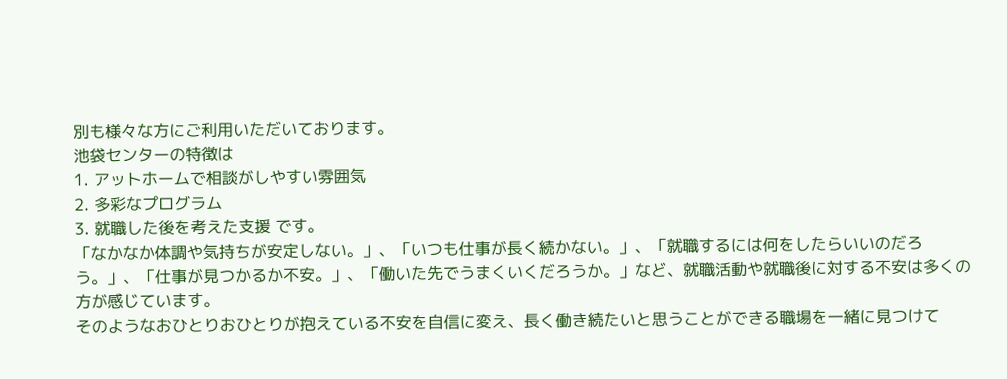別も様々な方にご利用いただいております。
池袋センターの特徴は
1. アットホームで相談がしやすい雰囲気
2. 多彩なプログラム
3. 就職した後を考えた支援 です。
「なかなか体調や気持ちが安定しない。」、「いつも仕事が長く続かない。」、「就職するには何をしたらいいのだろう。」、「仕事が見つかるか不安。」、「働いた先でうまくいくだろうか。」など、就職活動や就職後に対する不安は多くの方が感じています。
そのようなおひとりおひとりが抱えている不安を自信に変え、長く働き続たいと思うことができる職場を一緒に見つけて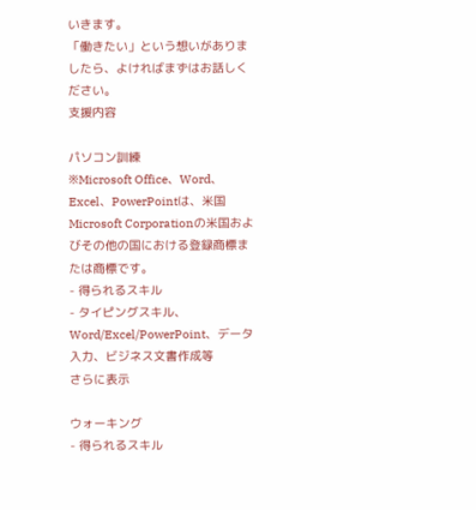いきます。
「働きたい」という想いがありましたら、よければまずはお話しください。
支援内容

パソコン訓練
※Microsoft Office、Word、Excel、PowerPointは、米国Microsoft Corporationの米国およびその他の国における登録商標または商標です。
- 得られるスキル
- タイピングスキル、Word/Excel/PowerPoint、データ入力、ビジネス文書作成等
さらに表示

ウォーキング
- 得られるスキル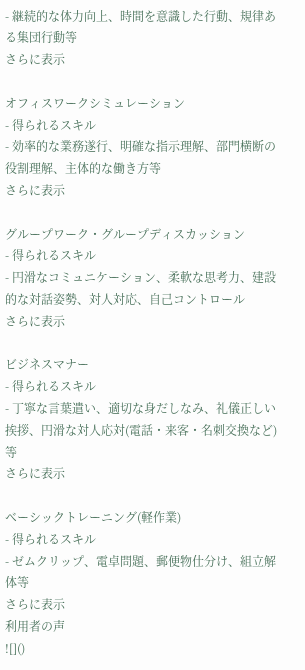- 継続的な体力向上、時間を意識した行動、規律ある集団行動等
さらに表示

オフィスワークシミュレーション
- 得られるスキル
- 効率的な業務遂行、明確な指示理解、部門横断の役割理解、主体的な働き方等
さらに表示

グループワーク・グループディスカッション
- 得られるスキル
- 円滑なコミュニケーション、柔軟な思考力、建設的な対話姿勢、対人対応、自己コントロール
さらに表示

ビジネスマナー
- 得られるスキル
- 丁寧な言葉遣い、適切な身だしなみ、礼儀正しい挨拶、円滑な対人応対(電話・来客・名刺交換など)等
さらに表示

ベーシックトレーニング(軽作業)
- 得られるスキル
- ゼムクリップ、電卓問題、郵便物仕分け、組立解体等
さらに表示
利用者の声
![]()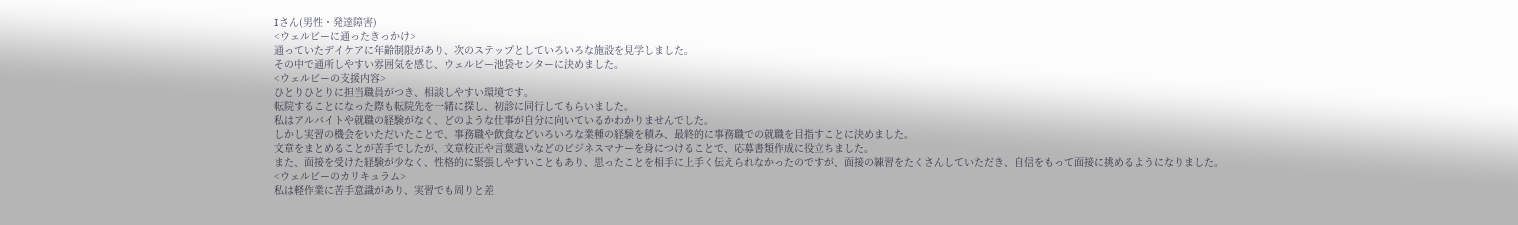Iさん(男性・発達障害)
<ウェルビーに通ったきっかけ>
通っていたデイケアに年齢制限があり、次のステップとしていろいろな施設を見学しました。
その中で通所しやすい雰囲気を感じ、ウェルビー池袋センターに決めました。
<ウェルビーの支援内容>
ひとりひとりに担当職員がつき、相談しやすい環境です。
転院することになった際も転院先を一緒に探し、初診に同行してもらいました。
私はアルバイトや就職の経験がなく、どのような仕事が自分に向いているかわかりませんでした。
しかし実習の機会をいただいたことで、事務職や飲食などいろいろな業種の経験を積み、最終的に事務職での就職を目指すことに決めました。
文章をまとめることが苦手でしたが、文章校正や言葉遣いなどのビジネスマナーを身につけることで、応募書類作成に役立ちました。
また、面接を受けた経験が少なく、性格的に緊張しやすいこともあり、思ったことを相手に上手く伝えられなかったのですが、面接の練習をたくさんしていただき、自信をもって面接に挑めるようになりました。
<ウェルビーのカリキュラム>
私は軽作業に苦手意識があり、実習でも周りと差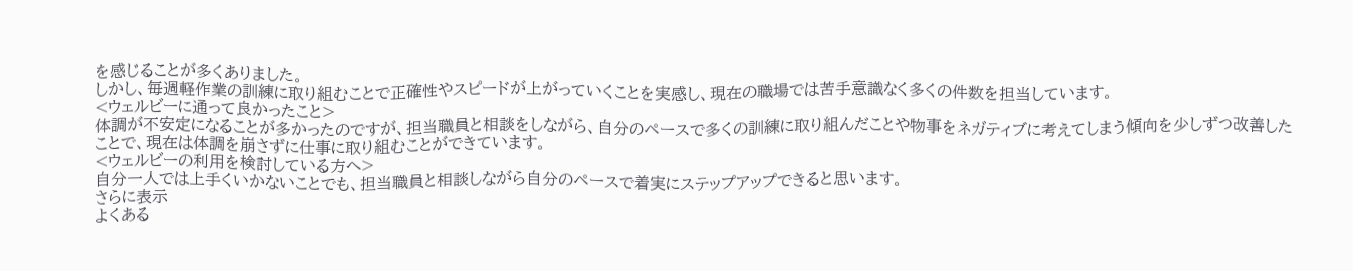を感じることが多くありました。
しかし、毎週軽作業の訓練に取り組むことで正確性やスピードが上がっていくことを実感し、現在の職場では苦手意識なく多くの件数を担当しています。
<ウェルビーに通って良かったこと>
体調が不安定になることが多かったのですが、担当職員と相談をしながら、自分のペースで多くの訓練に取り組んだことや物事をネガティブに考えてしまう傾向を少しずつ改善したことで、現在は体調を崩さずに仕事に取り組むことができています。
<ウェルビーの利用を検討している方へ>
自分一人では上手くいかないことでも、担当職員と相談しながら自分のペースで着実にステップアップできると思います。
さらに表示
よくある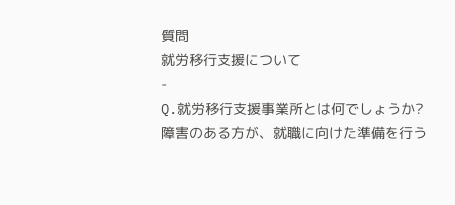質問
就労移行支援について
-
Q.就労移行支援事業所とは何でしょうか?障害のある方が、就職に向けた準備を行う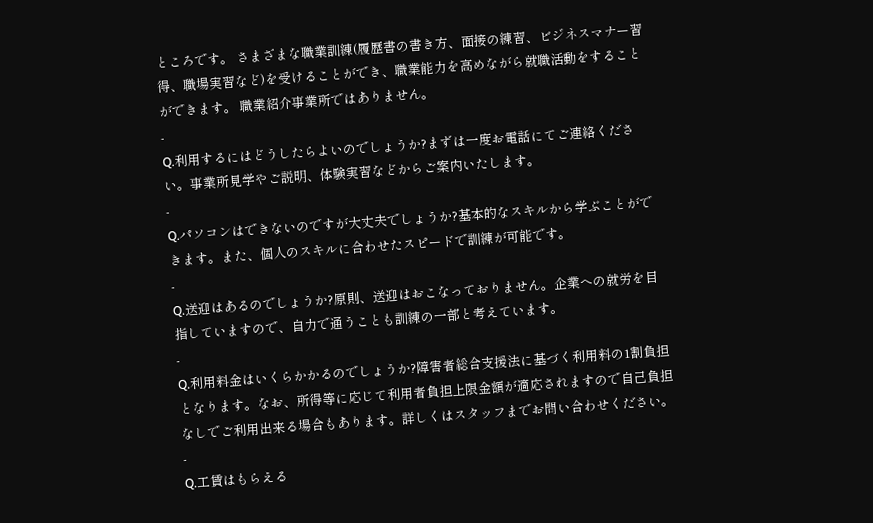ところです。 さまざまな職業訓練(履歴書の書き方、面接の練習、ビジネスマナー習得、職場実習など)を受けることができ、職業能力を高めながら就職活動をすることができます。 職業紹介事業所ではありません。
-
Q.利用するにはどうしたらよいのでしょうか?まずは一度お電話にてご連絡ください。事業所見学やご説明、体験実習などからご案内いたします。
-
Q.パソコンはできないのですが大丈夫でしょうか?基本的なスキルから学ぶことができます。また、個人のスキルに合わせたスピードで訓練が可能です。
-
Q.送迎はあるのでしょうか?原則、送迎はおこなっておりません。企業への就労を目指していますので、自力で通うことも訓練の一部と考えています。
-
Q.利用料金はいくらかかるのでしょうか?障害者総合支援法に基づく利用料の1割負担となります。なお、所得等に応じて利用者負担上限金額が適応されますので自己負担なしでご利用出来る場合もあります。詳しくはスタッフまでお問い合わせください。
-
Q.工賃はもらえる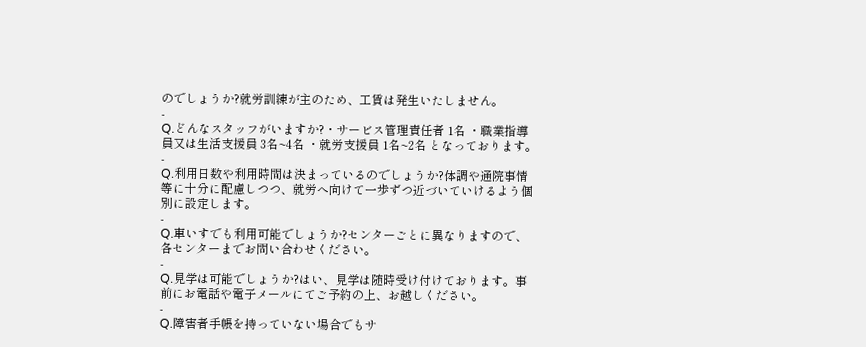のでしょうか?就労訓練が主のため、工賃は発生いたしません。
-
Q.どんなスタッフがいますか?・サービス管理責任者 1名 ・職業指導員又は生活支援員 3名~4名 ・就労支援員 1名~2名 となっております。
-
Q.利用日数や利用時間は決まっているのでしょうか?体調や通院事情等に十分に配慮しつつ、就労へ向けて一歩ずつ近づいていけるよう個別に設定します。
-
Q.車いすでも利用可能でしょうか?センターごとに異なりますので、各センターまでお問い合わせください。
-
Q.見学は可能でしょうか?はい、見学は随時受け付けております。事前にお電話や電子メールにてご予約の上、お越しください。
-
Q.障害者手帳を持っていない場合でもサ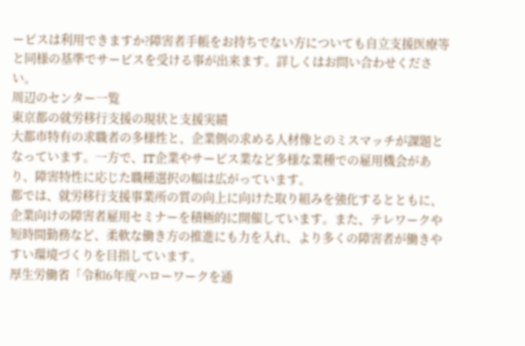ービスは利用できますか?障害者手帳をお持ちでない方についても自立支援医療等と同様の基準でサービスを受ける事が出来ます。詳しくはお問い合わせください。
周辺のセンター一覧
東京都の就労移行支援の現状と支援実績
大都市特有の求職者の多様性と、企業側の求める人材像とのミスマッチが課題となっています。一方で、IT企業やサービス業など多様な業種での雇用機会があり、障害特性に応じた職種選択の幅は広がっています。
都では、就労移行支援事業所の質の向上に向けた取り組みを強化するとともに、企業向けの障害者雇用セミナーを積極的に開催しています。また、テレワークや短時間勤務など、柔軟な働き方の推進にも力を入れ、より多くの障害者が働きやすい環境づくりを目指しています。
厚生労働省「令和6年度ハローワークを通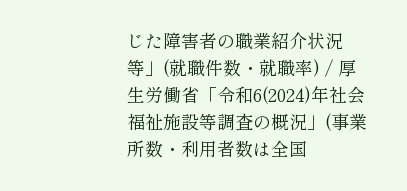じた障害者の職業紹介状況等」(就職件数・就職率) / 厚生労働省「令和6(2024)年社会福祉施設等調査の概況」(事業所数・利用者数は全国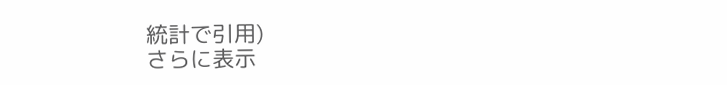統計で引用)
さらに表示